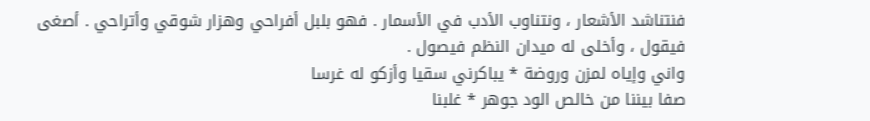فنتناشد الأشعار ، ونتناوب الأدب في الأسمار . فهو بلبل أفراحي وهزار شوقي وأتراحي . أصغى فيقول ، وأخلى له ميدان النظم فيصول .
واني وإياه لمزن وروضة * يباكرني سقيا وأزكو له غرسا
صفا بيننا من خالص الود جوهر * غلبنا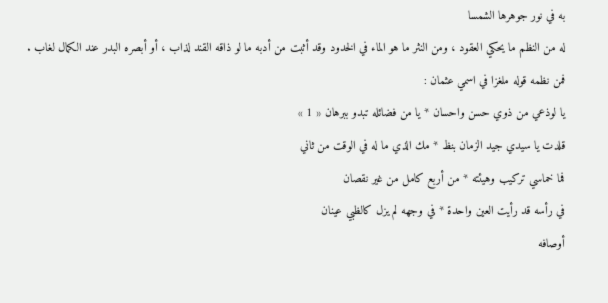به في نور جوهرها الشمسا
له من النظم ما يحكي العقود ، ومن النثر ما هو الماء في الخدود وقد أثبت من أدبه ما لو ذاقه القند لذاب ، أو أبصره البدر عند الكمال لغاب .
فمن نظمه قوله ملغزا في اسمي عثمان :
يا لوذعي من ذوي حسن واحسان * يا من فضائله تبدو ببرهان « 1 »
قلدت يا سيدي جيد الزمان بنظ * مك الذي ما له في الوقت من ثاني
فما خماسي تركيب وهيئته * من أربع كامل من غير نقصان
في رأسه قد رأيت العين واحدة * في وجهه لم يزل كالظبي عينان
أوصافه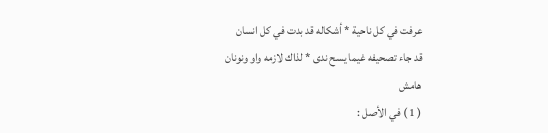عرفت في كل ناحية * أشكاله قد بدت في كل انسان
قد جاء تصحيفه غيما يسح ندى * لذاك لازمه واو ونونان
هامش
( 1 ) في الأصل :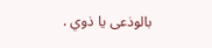بالوذعى يا ذوي .